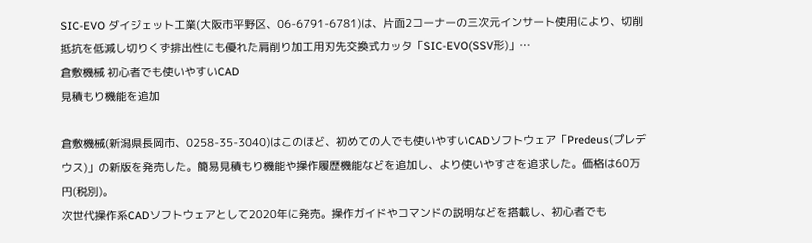SIC‐EVO ダイジェット工業(大阪市平野区、06-6791-6781)は、片面2コーナーの三次元インサート使用により、切削抵抗を低減し切りくず排出性にも優れた肩削り加工用刃先交換式カッタ「SIC‐EVO(SSV形)」…
倉敷機械 初心者でも使いやすいCAD
見積もり機能を追加

倉敷機械(新潟県長岡市、0258-35-3040)はこのほど、初めての人でも使いやすいCADソフトウェア「Predeus(プレデウス)」の新版を発売した。簡易見積もり機能や操作履歴機能などを追加し、より使いやすさを追求した。価格は60万円(税別)。
次世代操作系CADソフトウェアとして2020年に発売。操作ガイドやコマンドの説明などを搭載し、初心者でも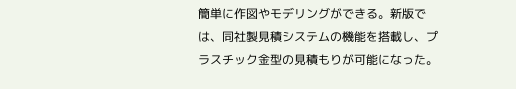簡単に作図やモデリングができる。新版では、同社製見積システムの機能を搭載し、プラスチック金型の見積もりが可能になった。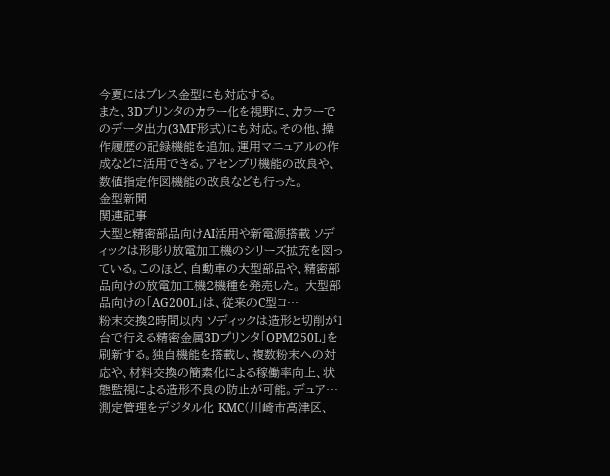今夏にはプレス金型にも対応する。
また、3Dプリンタのカラー化を視野に、カラーでのデータ出力(3MF形式)にも対応。その他、操作履歴の記録機能を追加。運用マニュアルの作成などに活用できる。アセンブリ機能の改良や、数値指定作図機能の改良なども行った。
金型新聞
関連記事
大型と精密部品向けAI活用や新電源搭載 ソディックは形彫り放電加工機のシリーズ拡充を図っている。このほど、自動車の大型部品や、精密部品向けの放電加工機2機種を発売した。 大型部品向けの「AG200L」は、従来のC型コ…
粉末交換2時間以内 ソディックは造形と切削が1台で行える精密金属3Dプリンタ「OPM250L」を刷新する。独自機能を搭載し、複数粉末への対応や、材料交換の簡素化による稼働率向上、状態監視による造形不良の防止が可能。デュア…
測定管理をデジタル化 KMC(川崎市高津区、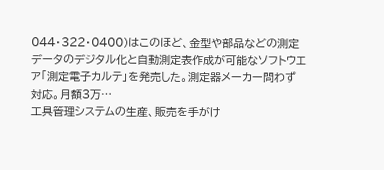044・322・0400)はこのほど、金型や部品などの測定データのデジタル化と自動測定表作成が可能なソフトウエア「測定電子カルテ」を発売した。測定器メーカー問わず対応。月額3万…
工具管理システムの生産、販売を手がけ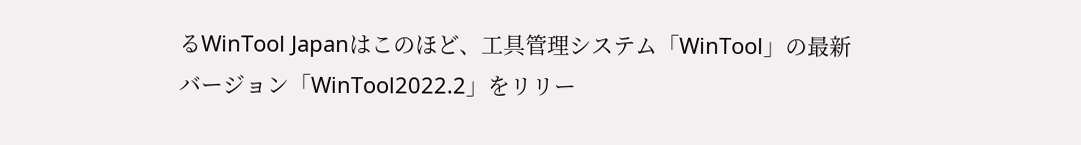るWinTool Japanはこのほど、工具管理システム「WinTool」の最新バージョン「WinTool2022.2」をリリー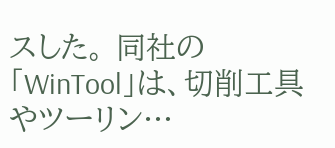スした。 同社の「WinTool」は、切削工具やツーリン…